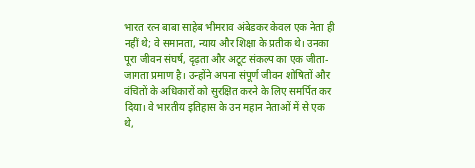भारत रत्न बाबा साहेब भीमराव अंबेडकर केवल एक नेता ही नहीं थे; वे समानता, न्याय और शिक्षा के प्रतीक थे। उनका पूरा जीवन संघर्ष, दृढ़ता और अटूट संकल्प का एक जीता-जागता प्रमाण है। उन्होंने अपना संपूर्ण जीवन शोषितों और वंचितों के अधिकारों को सुरक्षित करने के लिए समर्पित कर दिया। वे भारतीय इतिहास के उन महान नेताओं में से एक थे,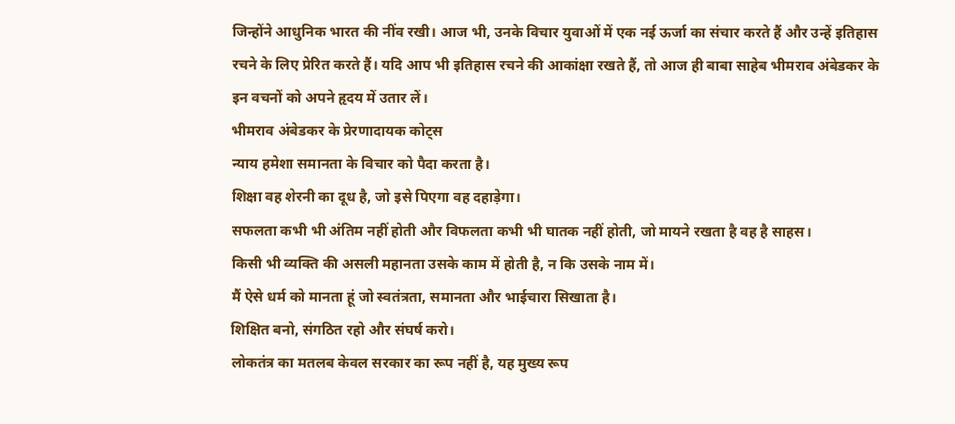जिन्होंने आधुनिक भारत की नींव रखी। आज भी, उनके विचार युवाओं में एक नई ऊर्जा का संचार करते हैं और उन्हें इतिहास रचने के लिए प्रेरित करते हैं। यदि आप भी इतिहास रचने की आकांक्षा रखते हैं, तो आज ही बाबा साहेब भीमराव अंबेडकर के इन वचनों को अपने हृदय में उतार लें।
भीमराव अंबेडकर के प्रेरणादायक कोट्स
न्याय हमेशा समानता के विचार को पैदा करता है।
शिक्षा वह शेरनी का दूध है, जो इसे पिएगा वह दहाड़ेगा।
सफलता कभी भी अंतिम नहीं होती और विफलता कभी भी घातक नहीं होती, जो मायने रखता है वह है साहस।
किसी भी व्यक्ति की असली महानता उसके काम में होती है, न कि उसके नाम में।
मैं ऐसे धर्म को मानता हूं जो स्वतंत्रता, समानता और भाईचारा सिखाता है।
शिक्षित बनो, संगठित रहो और संघर्ष करो।
लोकतंत्र का मतलब केवल सरकार का रूप नहीं है, यह मुख्य रूप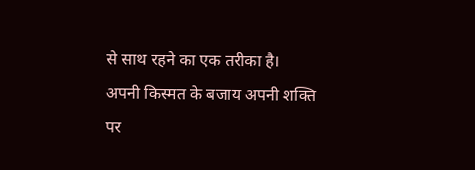से साथ रहने का एक तरीका है।
अपनी किस्मत के बजाय अपनी शक्ति पर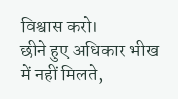विश्वास करो।
छीने हुए अधिकार भीख में नहीं मिलते,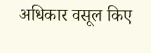अधिकार वसूल किए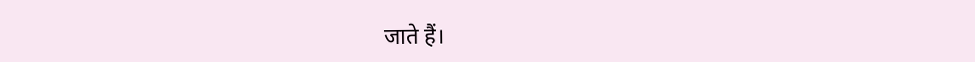जाते हैं।